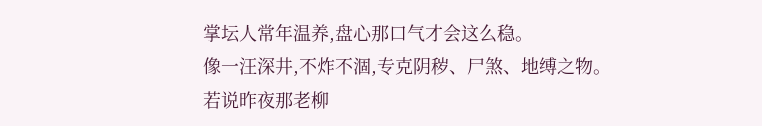掌坛人常年温养,盘心那口气才会这么稳。
像一汪深井,不炸不涸,专克阴秽、尸煞、地缚之物。
若说昨夜那老柳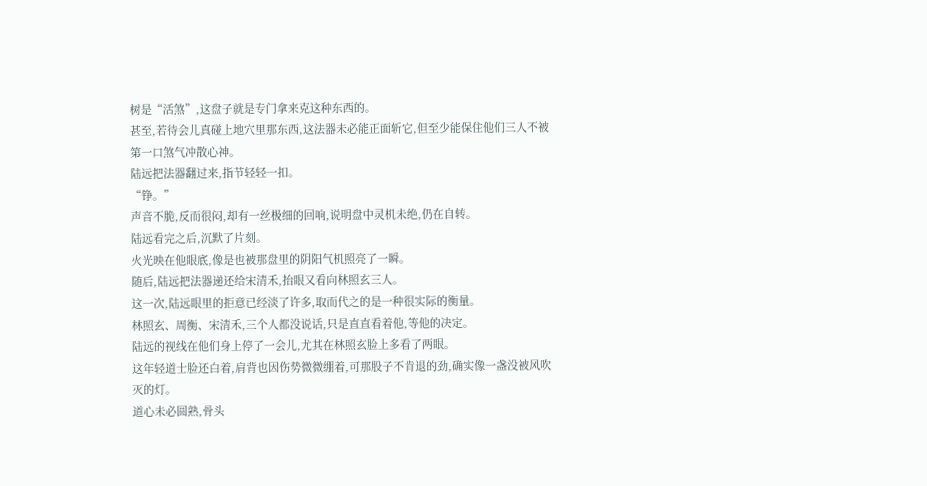树是“活煞”,这盘子就是专门拿来克这种东西的。
甚至,若待会儿真碰上地穴里那东西,这法器未必能正面斩它,但至少能保住他们三人不被第一口煞气冲散心神。
陆远把法器翻过来,指节轻轻一扣。
“铮。”
声音不脆,反而很闷,却有一丝极细的回响,说明盘中灵机未绝,仍在自转。
陆远看完之后,沉默了片刻。
火光映在他眼底,像是也被那盘里的阴阳气机照亮了一瞬。
随后,陆远把法器递还给宋清禾,抬眼又看向林照玄三人。
这一次,陆远眼里的拒意已经淡了许多,取而代之的是一种很实际的衡量。
林照玄、周衡、宋清禾,三个人都没说话,只是直直看着他,等他的决定。
陆远的视线在他们身上停了一会儿,尤其在林照玄脸上多看了两眼。
这年轻道士脸还白着,肩背也因伤势微微绷着,可那股子不肯退的劲,确实像一盏没被风吹灭的灯。
道心未必圆熟,骨头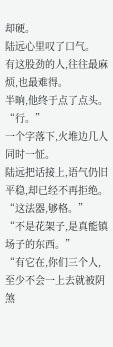却硬。
陆远心里叹了口气。
有这股劲的人,往往最麻烦,也最难得。
半晌,他终于点了点头。
“行。”
一个字落下,火堆边几人同时一怔。
陆远把话接上,语气仍旧平稳,却已经不再拒绝。
“这法器,够格。”
“不是花架子,是真能镇场子的东西。”
“有它在,你们三个人,至少不会一上去就被阴煞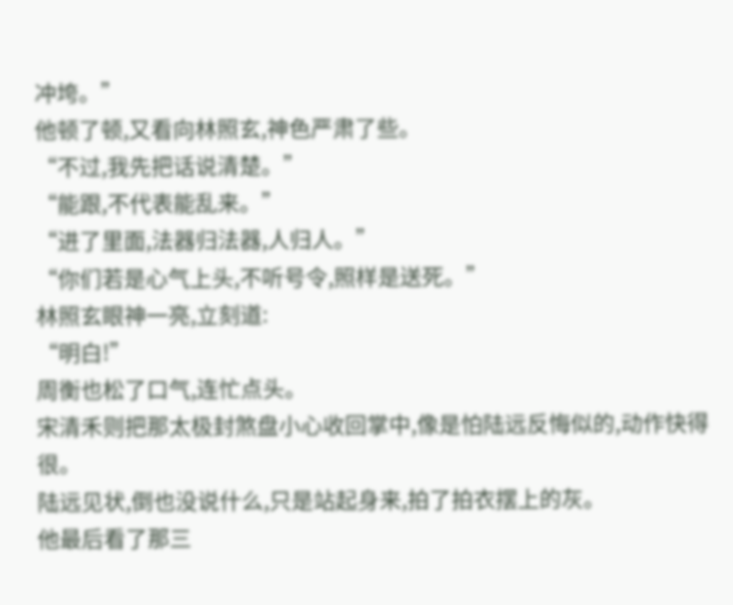冲垮。”
他顿了顿,又看向林照玄,神色严肃了些。
“不过,我先把话说清楚。”
“能跟,不代表能乱来。”
“进了里面,法器归法器,人归人。”
“你们若是心气上头,不听号令,照样是送死。”
林照玄眼神一亮,立刻道:
“明白!”
周衡也松了口气,连忙点头。
宋清禾则把那太极封煞盘小心收回掌中,像是怕陆远反悔似的,动作快得很。
陆远见状,倒也没说什么,只是站起身来,拍了拍衣摆上的灰。
他最后看了那三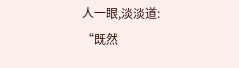人一眼,淡淡道:
“既然